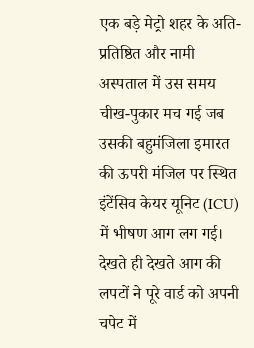एक बड़े मेट्रो शहर के अति-प्रतिष्ठित और नामी अस्पताल में उस समय चीख-पुकार मच गई जब उसकी बहुमंजिला इमारत की ऊपरी मंजिल पर स्थित इंटेंसिव केयर यूनिट (ICU) में भीषण आग लग गई। देखते ही देखते आग की लपटों ने पूरे वार्ड को अपनी चपेट में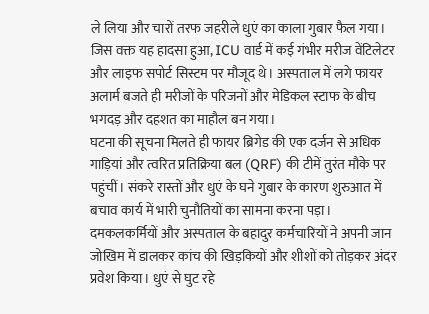ले लिया और चारों तरफ जहरीले धुएं का काला गुबार फैल गया। जिस वक्त यह हादसा हुआ, ICU वार्ड में कई गंभीर मरीज वेंटिलेटर और लाइफ सपोर्ट सिस्टम पर मौजूद थे। अस्पताल में लगे फायर अलार्म बजते ही मरीजों के परिजनों और मेडिकल स्टाफ के बीच भगदड़ और दहशत का माहौल बन गया।
घटना की सूचना मिलते ही फायर ब्रिगेड की एक दर्जन से अधिक गाड़ियां और त्वरित प्रतिक्रिया बल (QRF) की टीमें तुरंत मौके पर पहुंचीं। संकरे रास्तों और धुएं के घने गुबार के कारण शुरुआत में बचाव कार्य में भारी चुनौतियों का सामना करना पड़ा। दमकलकर्मियों और अस्पताल के बहादुर कर्मचारियों ने अपनी जान जोखिम में डालकर कांच की खिड़कियों और शीशों को तोड़कर अंदर प्रवेश किया। धुएं से घुट रहे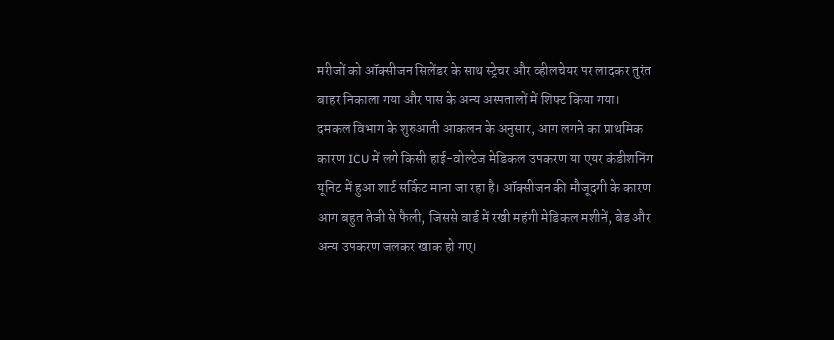मरीजों को ऑक्सीजन सिलेंडर के साथ स्ट्रेचर और व्हीलचेयर पर लादकर तुरंत बाहर निकाला गया और पास के अन्य अस्पतालों में शिफ्ट किया गया।
दमकल विभाग के शुरुआती आकलन के अनुसार, आग लगने का प्राथमिक कारण ICU में लगे किसी हाई-वोल्टेज मेडिकल उपकरण या एयर कंडीशनिंग यूनिट में हुआ शार्ट सर्किट माना जा रहा है। ऑक्सीजन की मौजूदगी के कारण आग बहुत तेजी से फैली, जिससे वार्ड में रखी महंगी मेडिकल मशीनें, बेड और अन्य उपकरण जलकर खाक हो गए।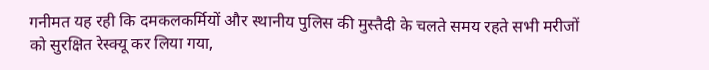गनीमत यह रही कि दमकलकर्मियों और स्थानीय पुलिस की मुस्तैदी के चलते समय रहते सभी मरीजों को सुरक्षित रेस्क्यू कर लिया गया,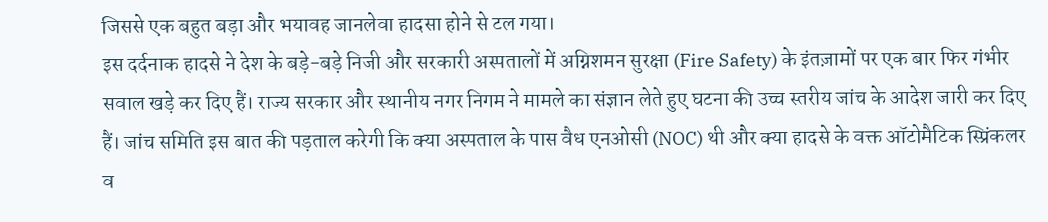जिससे एक बहुत बड़ा और भयावह जानलेवा हादसा होने से टल गया।
इस दर्दनाक हादसे ने देश के बड़े-बड़े निजी और सरकारी अस्पतालों में अग्निशमन सुरक्षा (Fire Safety) के इंतज़ामों पर एक बार फिर गंभीर सवाल खड़े कर दिए हैं। राज्य सरकार और स्थानीय नगर निगम ने मामले का संज्ञान लेते हुए घटना की उच्च स्तरीय जांच के आदेश जारी कर दिए हैं। जांच समिति इस बात की पड़ताल करेगी कि क्या अस्पताल के पास वैध एनओसी (NOC) थी और क्या हादसे के वक्त ऑटोमैटिक स्प्रिंकलर व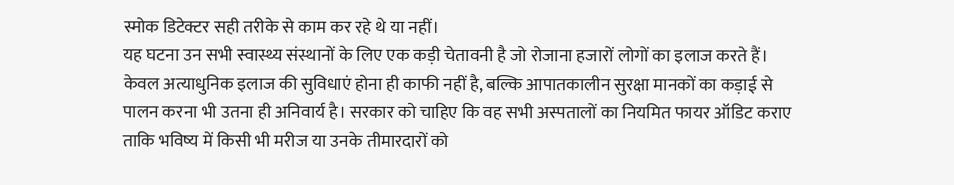स्मोक डिटेक्टर सही तरीके से काम कर रहे थे या नहीं।
यह घटना उन सभी स्वास्थ्य संस्थानों के लिए एक कड़ी चेतावनी है जो रोजाना हजारों लोगों का इलाज करते हैं। केवल अत्याधुनिक इलाज की सुविधाएं होना ही काफी नहीं है, बल्कि आपातकालीन सुरक्षा मानकों का कड़ाई से पालन करना भी उतना ही अनिवार्य है। सरकार को चाहिए कि वह सभी अस्पतालों का नियमित फायर ऑडिट कराए ताकि भविष्य में किसी भी मरीज या उनके तीमारदारों को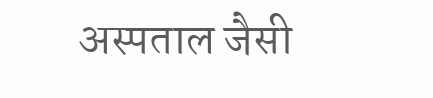अस्पताल जैसी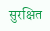सुरक्षित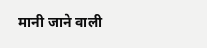मानी जाने वाली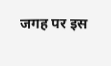जगह पर इस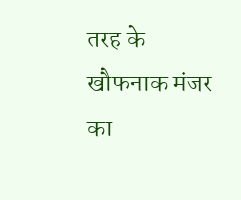तरह के खौफनाक मंजर का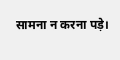सामना न करना पड़े।